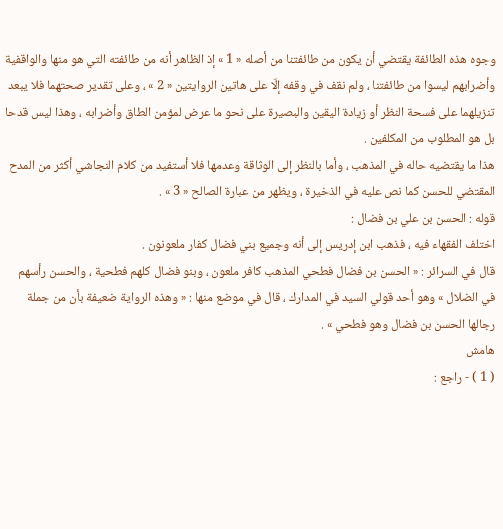وجوه هذه الطائفة يقتضي أن يكون من طائفتنا من أصله « 1 » إذ الظاهر أنه من طائفته التي هو منها والواقفية وأضرابهم ليسوا من طائفتنا ، ولم نقف في وقفه إلّا على هاتين الروايتين « 2 » ، وعلى تقدير صحتهما فلا يبعد تنزيلهما على فسحة النظر أو زيادة اليقين والبصيرة على نحو ما عرض لمؤمن الطاق وأضرابه ، وهذا ليس قدحا بل هو المطلوب من المكلفين .
هذا ما يقتضيه حاله في المذهب ، وأما بالنظر إلى الوثاقة وعدمها فلا أستفيد من كلام النجاشي أكثر من المدح المقتضي للحسن كما نص عليه في الذخيرة ، ويظهر من عبارة الصالح « 3 » .
قوله : الحسن بن علي بن فضال :
اختلف الفقهاء فيه ، فذهب ابن إدريس إلى أنه وجميع بني فضال كفار ملعونون .
قال في السرائر : « الحسن بن فضال فطحي المذهب كافر ملعون ، وبنو فضال كلهم فطحية ، والحسن رأسهم في الضلال » وهو أحد قولي السيد في المدارك ، قال في موضع منها : « وهذه الرواية ضعيفة بأن من جملة رجالها الحسن بن فضال وهو فطحي » .
هامش
( 1 ) - راجع :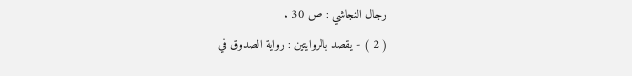رجال النجاشي : ص 30 .
( 2 ) - يقصد بالروايتين : رواية الصدوق في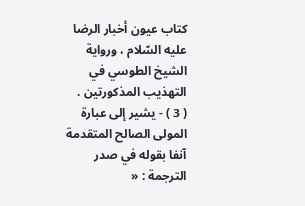كتاب عيون أخبار الرضا عليه السّلام ، ورواية الشيخ الطوسي في التهذيب المذكورتين .
( 3 ) - يشير إلى عبارة المولى الصالح المتقدمة آنفا بقوله في صدر الترجمة : «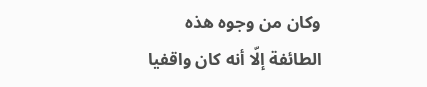وكان من وجوه هذه الطائفة إلّا أنه كان واقفيا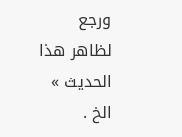ورجع لظاهر هذا الحديث » الخ .